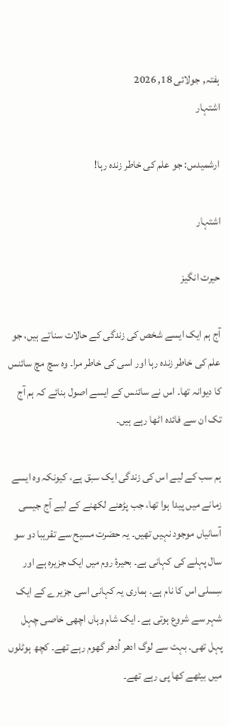ہفتہ, جولائی 18, 2026
اشتہار

ارشمیدس: جو علم کی خاطر زندہ رہا!

اشتہار

حیرت انگیز

آج ہم ایک ایسے شخص کی زندگی کے حالات سناتے ہیں، جو علم کی خاطر زندہ رہا اور اسی کی خاطر مرا۔ وہ سچ مچ سائنس کا دیوانہ تھا۔ اس نے سائنس کے ایسے اصول بنائے کہ ہم آج تک ان سے فائدہ اٹھا رہے ہیں۔

ہم سب کے لیے اس کی زندگی ایک سبق ہے، کیونکہ وہ ایسے زمانے میں پیدا ہوا تھا، جب پڑھنے لکھنے کے لیے آج جیسی آسانیاں موجود نہیں تھیں۔ یہ حضرت مسیح سے تقریبا دو سو سال پہلے کی کہانی ہے۔ بحیرۂ روم میں ایک جزیرہ ہے اور سِسلی اس کا نام ہے۔ ہماری یہ کہانی اسی جزیرے کے ایک شہر سے شروع ہوتی ہے۔ ایک شام وہاں اچھی خاصی چہل پہل تھی۔ بہت سے لوگ ادھر اُدھر گھوم رہے تھے۔ کچھ ہوٹلوں میں بیٹھے کھا پی رہے تھے۔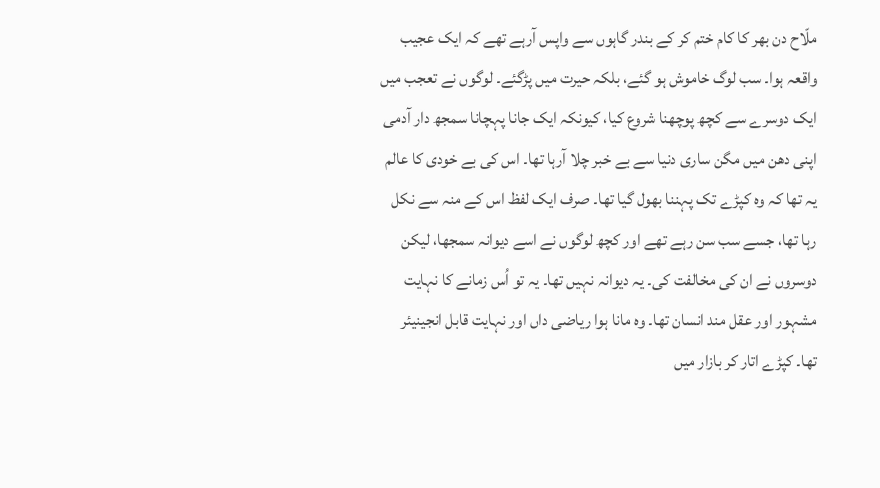ملّاح دن بھر کا کام ختم کر کے بندر گاہوں سے واپس آرہے تھے کہ ایک عجیب واقعہ ہوا۔ سب لوگ خاموش ہو گئے، بلکہ حیرت میں پڑگئے۔ لوگوں نے تعجب میں ایک دوسرے سے کچھ پوچھنا شروع کیا، کیونکہ ایک جانا پہچانا سمجھ دار آدمی اپنی دھن میں مگن ساری دنیا سے بے خبر چلا آرہا تھا۔ اس کی بے خودی کا عالم یہ تھا کہ وہ کپڑے تک پہننا بھول گیا تھا۔ صرف ایک لفظ اس کے منہ سے نکل رہا تھا، جسے سب سن رہے تھے اور کچھ لوگوں نے اسے دیوانہ سمجھا، لیکن دوسروں نے ان کی مخالفت کی۔ یہ دیوانہ نہیں تھا۔ یہ تو اُس زمانے کا نہایت مشہور اور عقل مند انسان تھا۔ وہ مانا ہوا ریاضی داں اور نہایت قابل انجینیئر تھا۔ کپڑے اتار کر بازار میں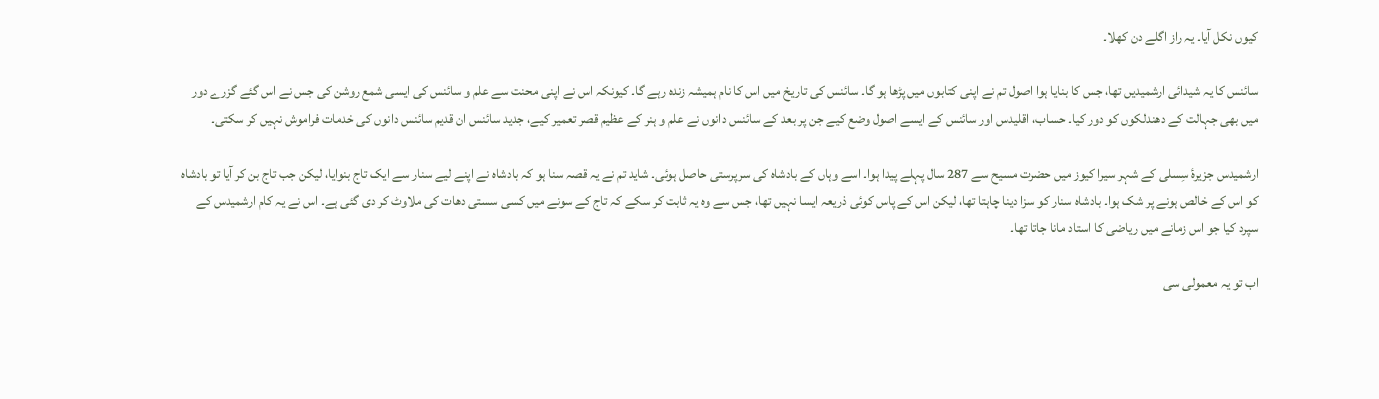کیوں نکل آیا۔ یہ راز اگلے دن کھلا۔

سائنس کا یہ شیدائی ارشمیدیں تھا، جس کا بنایا ہوا اصول تم نے اپنی کتابوں میں پڑھا ہو گا۔ سائنس کی تاریخ میں اس کا نام ہمیشہ زندہ رہے گا۔ کیونکہ اس نے اپنی محنت سے علم و سائنس کی ایسی شمع روشن کی جس نے اس گئے گزرے دور میں بھی جہالت کے دھندلکوں کو دور کیا۔ حساب، اقلیدس اور سائنس کے ایسے اصول وضع کیے جن پر بعد کے سائنس دانوں نے علم و ہنر کے عظیم قصر تعمیر کیے، جدید سائنس ان قدیم سائنس دانوں کی خدمات فراموش نہیں کر سکتی۔

ارشمیدس جزیرۂ سِسلی کے شہر سیرا کیوز میں حضرت مسیح سے 287 سال پہلے پیدا ہوا۔ اسے وہاں کے بادشاہ کی سرپرستی حاصل ہوئی۔ شاید تم نے یہ قصہ سنا ہو کہ بادشاہ نے اپنے لیے سنار سے ایک تاج بنوایا، لیکن جب تاج بن کر آیا تو بادشاہ کو اس کے خالص ہونے پر شک ہوا۔ بادشاہ سنار کو سزا دینا چاہتا تھا، لیکن اس کے پاس کوئی ذریعہ ایسا نہیں تھا، جس سے وہ یہ ثابت کر سکے کہ تاج کے سونے میں کسی سستی دھات کی ملاوٹ کر دی گئی ہے۔ اس نے یہ کام ارشمیدس کے سپرد کیا جو اس زمانے میں ریاضی کا استاد مانا جاتا تھا۔

اب تو یہ معمولی سی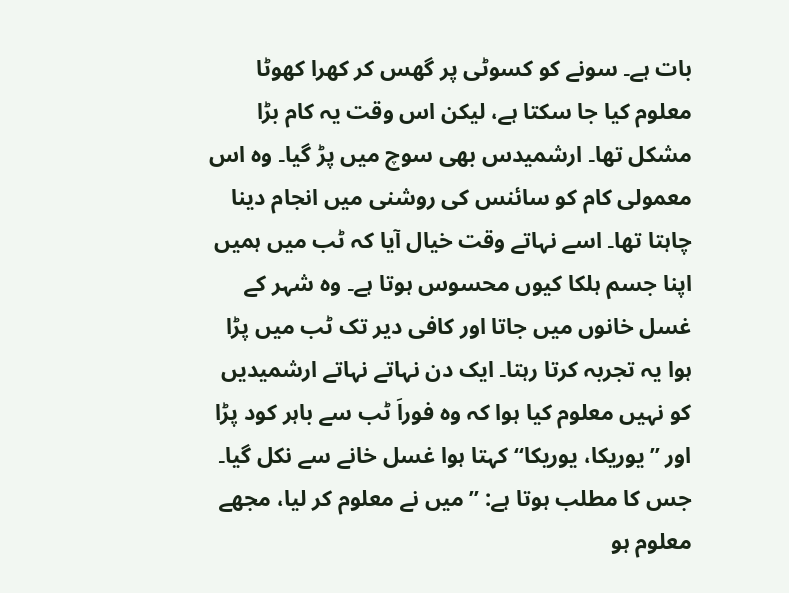بات ہے۔ سونے کو کسوٹی پر گھس کر کھرا کھوٹا معلوم کیا جا سکتا ہے، لیکن اس وقت یہ کام بڑا مشکل تھا۔ ارشمیدس بھی سوچ میں پڑ گیا۔ وہ اس معمولی کام کو سائنس کی روشنی میں انجام دینا چاہتا تھا۔ اسے نہاتے وقت خیال آیا کہ ٹب میں ہمیں اپنا جسم ہلکا کیوں محسوس ہوتا ہے۔ وہ شہر کے غسل خانوں میں جاتا اور کافی دیر تک ٹب میں پڑا ہوا یہ تجربہ کرتا رہتا۔ ایک دن نہاتے نہاتے ارشمیدیں کو نہیں معلوم کیا ہوا کہ وہ فوراَ ٹب سے باہر کود پڑا اور ’’یوریکا، یوریکا‘‘ کہتا ہوا غسل خانے سے نکل گیا۔ جس کا مطلب ہوتا ہے: ’’میں نے معلوم کر لیا، مجھے معلوم ہو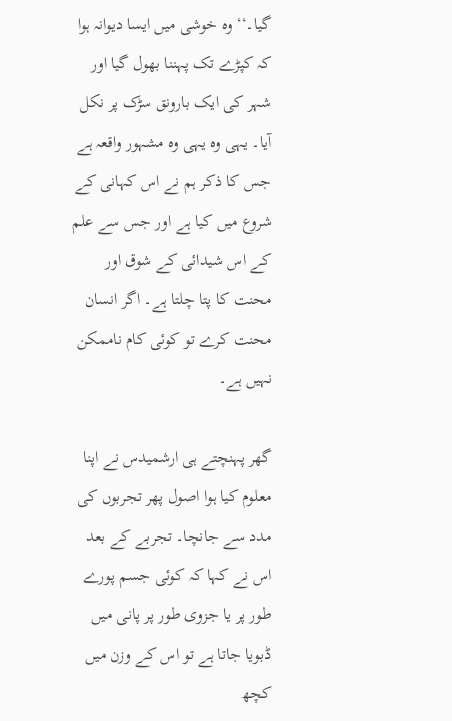گیا۔‘‘ وہ خوشی میں ایسا دیوانہ ہوا کہ کپڑے تک پہننا بھول گیا اور شہر کی ایک بارونق سڑک پر نکل آیا۔ یہی وہ یہی وہ مشہور واقعہ ہے جس کا ذکر ہم نے اس کہانی کے شروع میں کیا ہے اور جس سے علم کے اس شیدائی کے شوق اور محنت کا پتا چلتا ہے۔ اگر انسان محنت کرے تو کوئی کام ناممکن نہیں ہے۔

گھر پہنچتے ہی ارشمیدس نے اپنا معلوم کیا ہوا اصول پھر تجربوں کی مدد سے جانچا۔ تجربے کے بعد اس نے کہا کہ کوئی جسم پورے طور پر یا جزوی طور پر پانی میں ڈبویا جاتا ہے تو اس کے وزن میں کچھ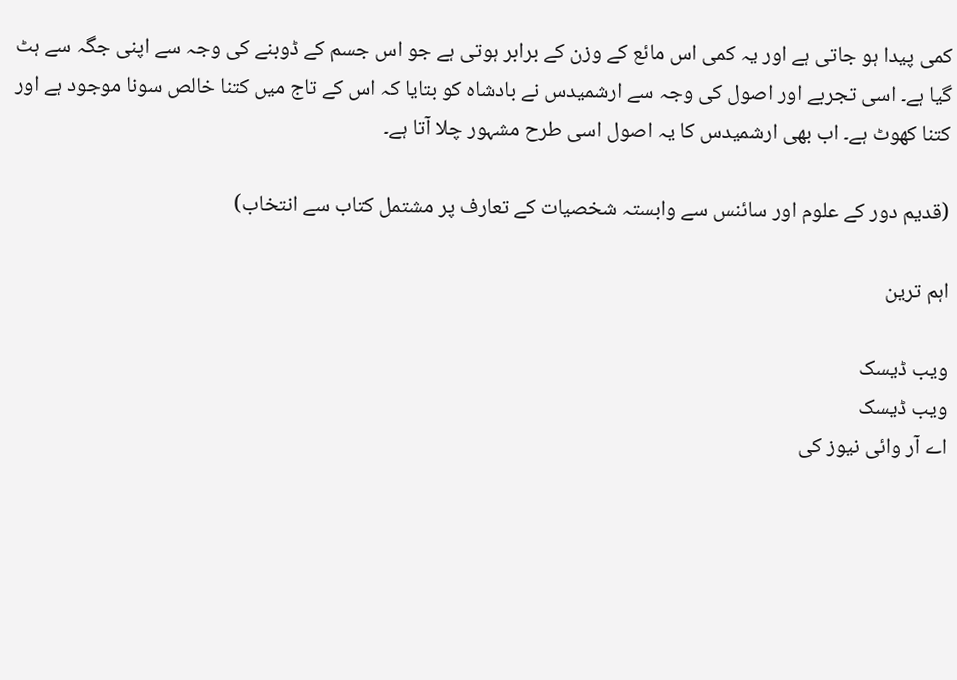کمی پیدا ہو جاتی ہے اور یہ کمی اس مائع کے وزن کے برابر ہوتی ہے جو اس جسم کے ڈوبنے کی وجہ سے اپنی جگہ سے ہٹ گیا ہے۔ اسی تجربے اور اصول کی وجہ سے ارشمیدس نے بادشاہ کو بتایا کہ اس کے تاج میں کتنا خالص سونا موجود ہے اور کتنا کھوٹ ہے۔ اب بھی ارشمیدس کا یہ اصول اسی طرح مشہور چلا آتا ہے۔

(قدیم دور کے علوم اور سائنس سے وابستہ شخصیات کے تعارف پر مشتمل کتاب سے انتخاب)

اہم ترین

ویب ڈیسک
ویب ڈیسک
اے آر وائی نیوز کی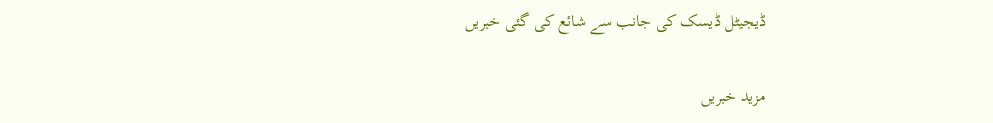ڈیجیٹل ڈیسک کی جانب سے شائع کی گئی خبریں

مزید خبریں